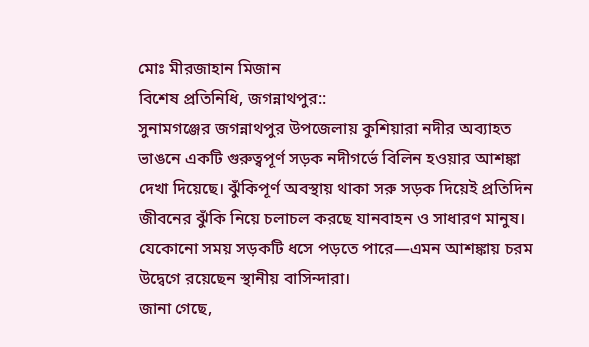মোঃ মীরজাহান মিজান
বিশেষ প্রতিনিধি, জগন্নাথপুর::
সুনামগঞ্জের জগন্নাথপুর উপজেলায় কুশিয়ারা নদীর অব্যাহত ভাঙনে একটি গুরুত্বপূর্ণ সড়ক নদীগর্ভে বিলিন হওয়ার আশঙ্কা দেখা দিয়েছে। ঝুঁকিপূর্ণ অবস্থায় থাকা সরু সড়ক দিয়েই প্রতিদিন জীবনের ঝুঁকি নিয়ে চলাচল করছে যানবাহন ও সাধারণ মানুষ। যেকোনো সময় সড়কটি ধসে পড়তে পারে—এমন আশঙ্কায় চরম উদ্বেগে রয়েছেন স্থানীয় বাসিন্দারা।
জানা গেছে,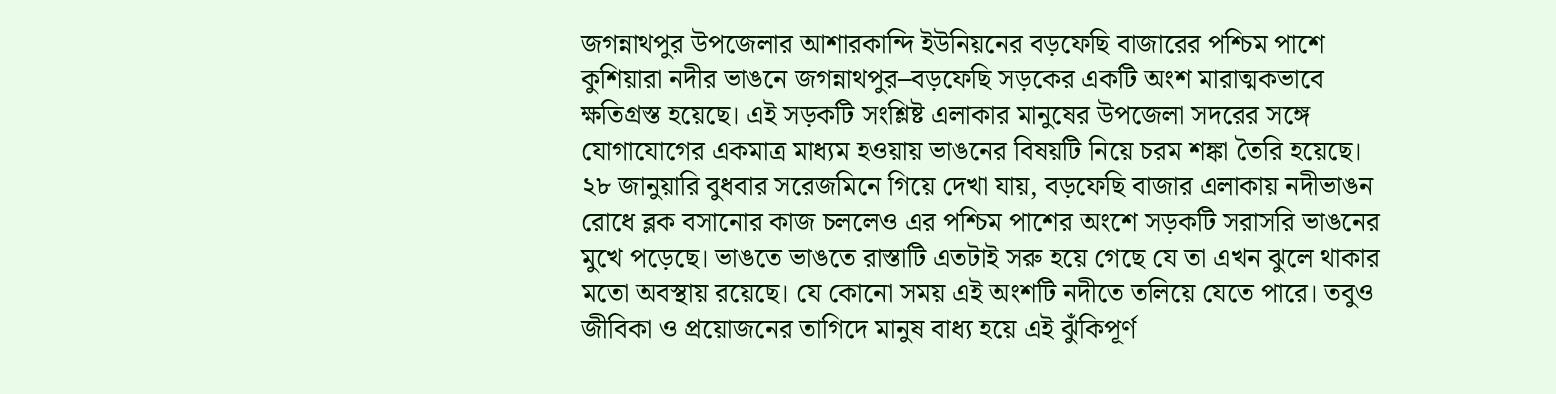জগন্নাথপুর উপজেলার আশারকান্দি ইউনিয়নের বড়ফেছি বাজারের পশ্চিম পাশে কুশিয়ারা নদীর ভাঙনে জগন্নাথপুর–বড়ফেছি সড়কের একটি অংশ মারাত্মকভাবে ক্ষতিগ্রস্ত হয়েছে। এই সড়কটি সংশ্লিষ্ট এলাকার মানুষের উপজেলা সদরের সঙ্গে যোগাযোগের একমাত্র মাধ্যম হওয়ায় ভাঙনের বিষয়টি নিয়ে চরম শঙ্কা তৈরি হয়েছে।
২৮ জানুয়ারি বুধবার সরেজমিনে গিয়ে দেখা যায়, বড়ফেছি বাজার এলাকায় নদীভাঙন রোধে ব্লক বসানোর কাজ চললেও এর পশ্চিম পাশের অংশে সড়কটি সরাসরি ভাঙনের মুখে পড়েছে। ভাঙতে ভাঙতে রাস্তাটি এতটাই সরু হয়ে গেছে যে তা এখন ঝুলে থাকার মতো অবস্থায় রয়েছে। যে কোনো সময় এই অংশটি নদীতে তলিয়ে যেতে পারে। তবুও জীবিকা ও প্রয়োজনের তাগিদে মানুষ বাধ্য হয়ে এই ঝুঁকিপূর্ণ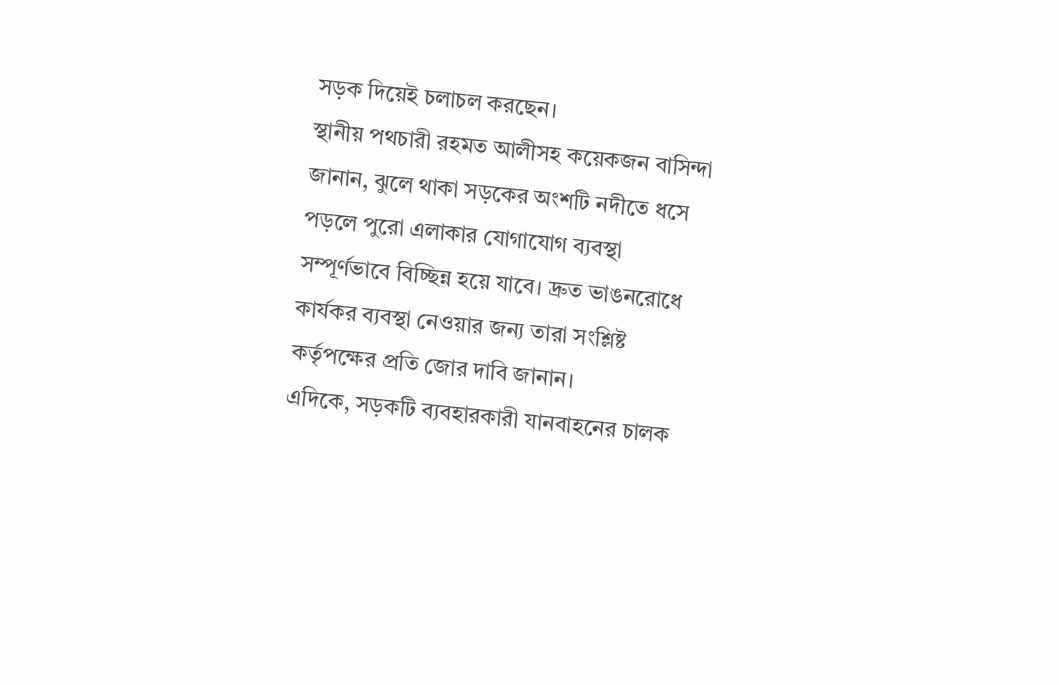সড়ক দিয়েই চলাচল করছেন।
স্থানীয় পথচারী রহমত আলীসহ কয়েকজন বাসিন্দা জানান, ঝুলে থাকা সড়কের অংশটি নদীতে ধসে পড়লে পুরো এলাকার যোগাযোগ ব্যবস্থা সম্পূর্ণভাবে বিচ্ছিন্ন হয়ে যাবে। দ্রুত ভাঙনরোধে কার্যকর ব্যবস্থা নেওয়ার জন্য তারা সংশ্লিষ্ট কর্তৃপক্ষের প্রতি জোর দাবি জানান।
এদিকে, সড়কটি ব্যবহারকারী যানবাহনের চালক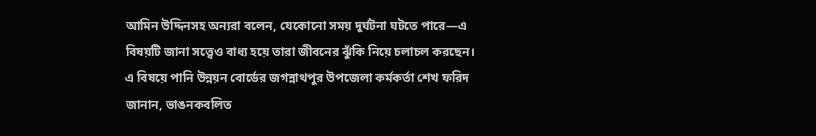আমিন উদ্দিনসহ অন্যরা বলেন, যেকোনো সময় দুর্ঘটনা ঘটতে পারে—এ বিষয়টি জানা সত্ত্বেও বাধ্য হয়ে তারা জীবনের ঝুঁকি নিয়ে চলাচল করছেন।
এ বিষয়ে পানি উন্নয়ন বোর্ডের জগন্নাথপুর উপজেলা কর্মকর্তা শেখ ফরিদ জানান, ভাঙনকবলিত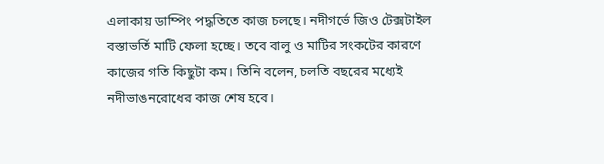এলাকায় ডাম্পিং পদ্ধতিতে কাজ চলছে। নদীগর্ভে জিও টেক্সটাইল বস্তাভর্তি মাটি ফেলা হচ্ছে। তবে বালু ও মাটির সংকটের কারণে কাজের গতি কিছুটা কম। তিনি বলেন, চলতি বছরের মধ্যেই নদীভাঙনরোধের কাজ শেষ হবে।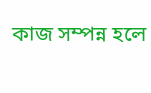কাজ সম্পন্ন হলে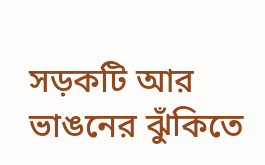সড়কটি আর ভাঙনের ঝুঁকিতে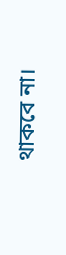থাকবে না।